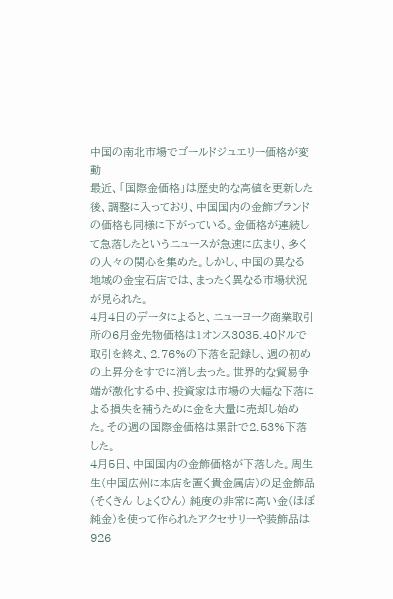中国の南北市場でゴールドジュエリー価格が変動
最近、「国際金価格」は歴史的な高値を更新した後、調整に入っており、中国国内の金飾ブランドの価格も同様に下がっている。金価格が連続して急落したというニュースが急速に広まり、多くの人々の関心を集めた。しかし、中国の異なる地域の金宝石店では、まったく異なる市場状況が見られた。
4月4日のデータによると、ニューヨーク商業取引所の6月金先物価格は1オンス3035.40ドルで取引を終え、2.76%の下落を記録し、週の初めの上昇分をすでに消し去った。世界的な貿易争端が激化する中、投資家は市場の大幅な下落による損失を補うために金を大量に売却し始めた。その週の国際金価格は累計で2.53%下落した。
4月5日、中国国内の金飾価格が下落した。周生生(中国広州に本店を置く貴金属店)の足金飾品(そくきん しょくひん) 純度の非常に高い金(ほぼ純金)を使って作られたアクセサリーや装飾品は926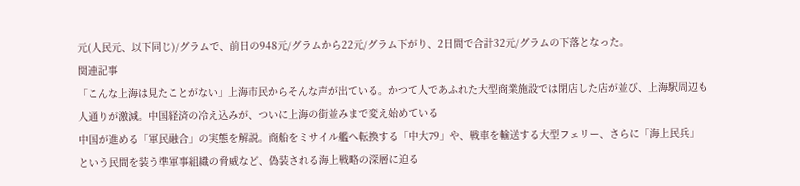元(人民元、以下同じ)/グラムで、前日の948元/グラムから22元/グラム下がり、2日間で合計32元/グラムの下落となった。
関連記事
「こんな上海は見たことがない」上海市民からそんな声が出ている。かつて人であふれた大型商業施設では閉店した店が並び、上海駅周辺も人通りが激減。中国経済の冷え込みが、ついに上海の街並みまで変え始めている
中国が進める「軍民融合」の実態を解説。商船をミサイル艦へ転換する「中大79」や、戦車を輸送する大型フェリー、さらに「海上民兵」という民間を装う準軍事組織の脅威など、偽装される海上戦略の深層に迫る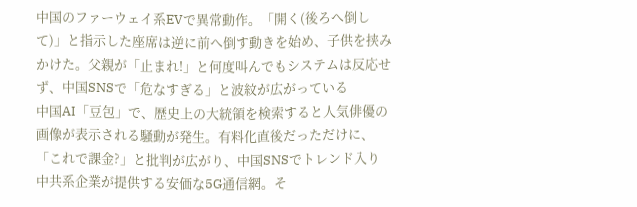中国のファーウェイ系EVで異常動作。「開く(後ろへ倒して)」と指示した座席は逆に前へ倒す動きを始め、子供を挟みかけた。父親が「止まれ!」と何度叫んでもシステムは反応せず、中国SNSで「危なすぎる」と波紋が広がっている
中国AI「豆包」で、歴史上の大統領を検索すると人気俳優の画像が表示される騒動が発生。有料化直後だっただけに、「これで課金?」と批判が広がり、中国SNSでトレンド入り
中共系企業が提供する安価な5G通信網。そ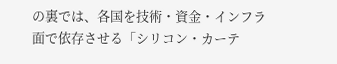の裏では、各国を技術・資金・インフラ面で依存させる「シリコン・カーテ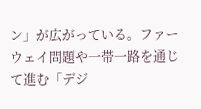ン」が広がっている。ファーウェイ問題や一帯一路を通じて進む「デジ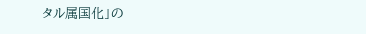タル属国化」の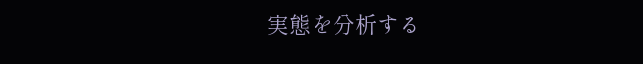実態を分析する